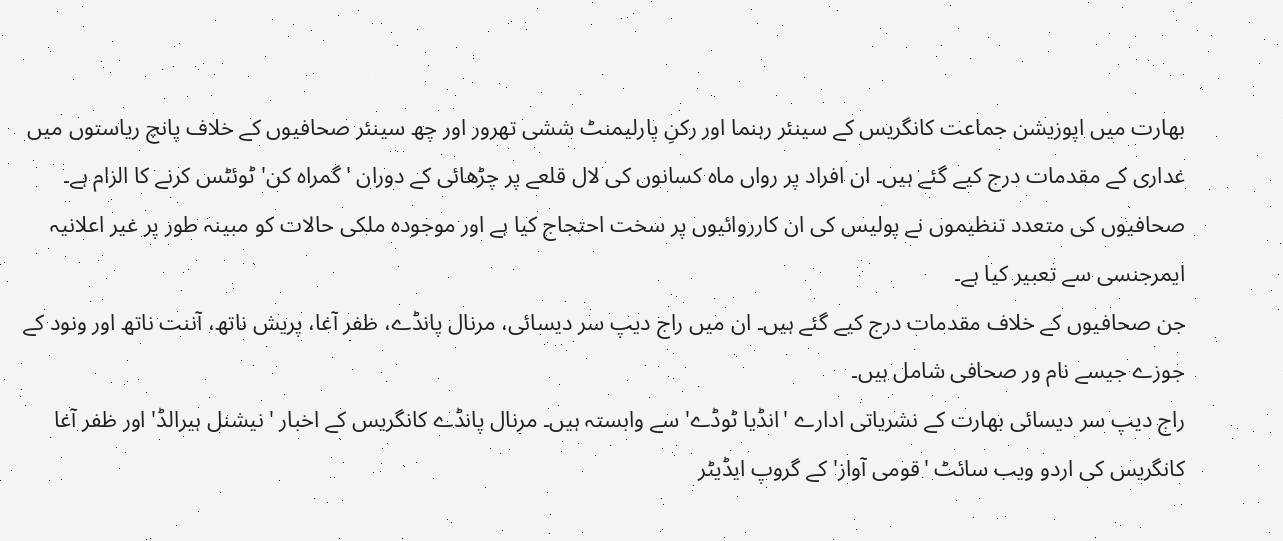بھارت میں اپوزیشن جماعت کانگریس کے سینئر رہنما اور رکنِ پارلیمنٹ ششی تھرور اور چھ سینئر صحافیوں کے خلاف پانچ ریاستوں میں غداری کے مقدمات درج کیے گئے ہیں۔ ان افراد پر رواں ماہ کسانوں کی لال قلعے پر چڑھائی کے دوران 'گمراہ کن' ٹوئٹس کرنے کا الزام ہے۔
صحافیوں کی متعدد تنظیموں نے پولیس کی ان کارروائیوں پر سخت احتجاج کیا ہے اور موجودہ ملکی حالات کو مبینہ طور پر غیر اعلانیہ ایمرجنسی سے تعبیر کیا ہے۔
جن صحافیوں کے خلاف مقدمات درج کیے گئے ہیں۔ ان میں راج دیپ سر دیسائی، مرنال پانڈے، ظفر آغا، پریش ناتھ، آننت ناتھ اور ونود کے جوزے جیسے نام ور صحافی شامل ہیں۔
راج دیپ سر دیسائی بھارت کے نشریاتی ادارے 'انڈیا ٹوڈے' سے وابستہ ہیں۔ مرنال پانڈے کانگریس کے اخبار 'نیشنل ہیرالڈ' اور ظفر آغا کانگریس کی اردو ویب سائٹ 'قومی آواز' کے گروپ ایڈیٹر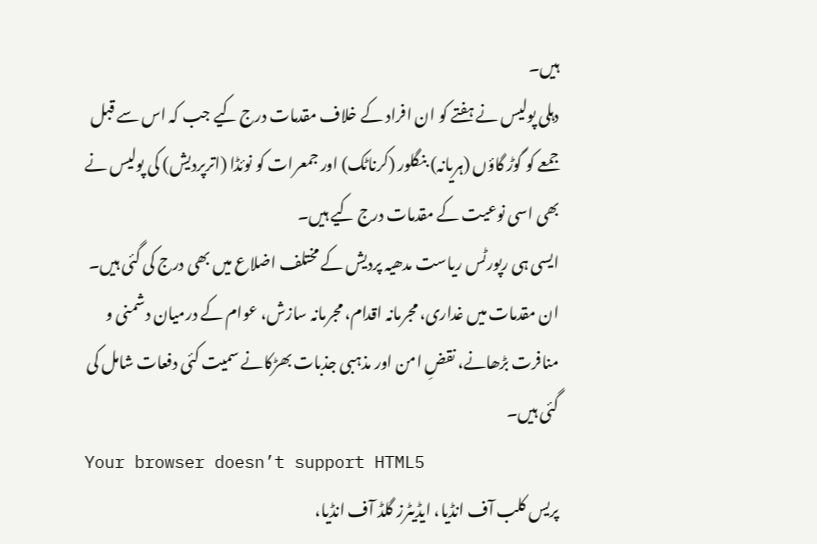ہیں۔
دہلی پولیس نے ہفتے کو ان افراد کے خلاف مقدمات درج کیے جب کہ اس سے قبل جمعے کو گوڑ گاؤں (ہریانہ) بنگلور (کرناٹک) اور جمعرات کو نوئڈا (اترپردیش) کی پولیس نے بھی اسی نوعیت کے مقدمات درج کیے ہیں۔
ایسی ہی رپورٹس ریاست مدھیہ پردیش کے مختلف اضلاع میں بھی درج کی گئی ہیں۔
ان مقدمات میں غداری، مجرمانہ اقدام، مجرمانہ سازش، عوام کے درمیان دشمنی و منافرت بڑھانے، نقضِ امن اور مذہبی جذبات بھڑکانے سمیت کئی دفعات شامل کی گئی ہیں۔
Your browser doesn’t support HTML5
پریس کلب آف انڈیا، ایڈیٹرز گلڈ آف انڈیا،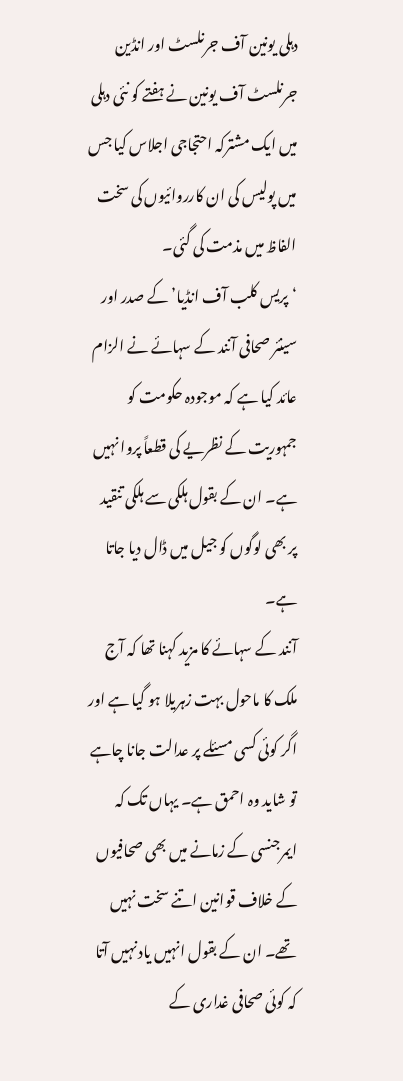دہلی یونین آف جرنلسٹ اور انڈین جرنلسٹ آف یونین نے ہفتے کو نئی دہلی میں ایک مشترکہ احتجاجی اجلاس کیا جس میں پولیس کی ان کارروائیوں کی سخت الفاظ میں مذمت کی گئی۔
‘پریس کلب آف انڈیا’ کے صدر اور سینئر صحافی آنند کے سہائے نے الزام عائد کیا ہے کہ موجودہ حکومت کو جمہوریت کے نظریے کی قطعاً پروا نہیں ہے۔ ان کے بقول ہلکی سے ہلکی تنقید پر بھی لوگوں کو جیل میں ڈال دیا جاتا ہے۔
آنند کے سہائے کا مزید کہنا تھا کہ آج ملک کا ماحول بہت زہریلا ہو گیا ہے اور اگر کوئی کسی مسئلے پر عدالت جانا چاہے تو شاید وہ احمق ہے۔ یہاں تک کہ ایمرجنسی کے زمانے میں بھی صحافیوں کے خلاف قوانین اتنے سخت نہیں تھے۔ ان کے بقول انہیں یاد نہیں آتا کہ کوئی صحافی غداری کے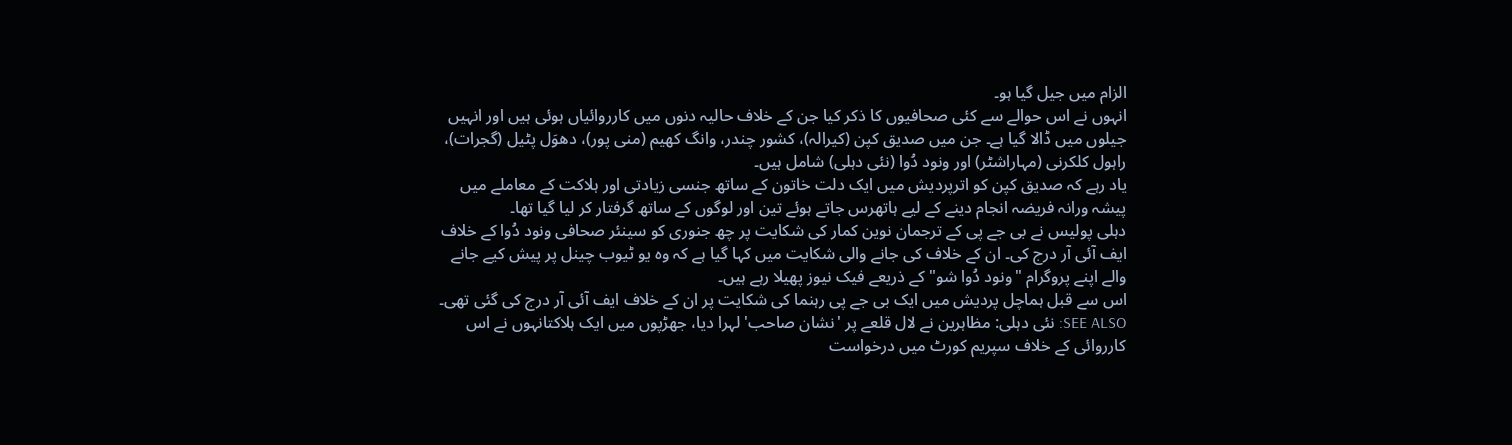الزام میں جیل گیا ہو۔
انہوں نے اس حوالے سے کئی صحافیوں کا ذکر کیا جن کے خلاف حالیہ دنوں میں کارروائیاں ہوئی ہیں اور انہیں جیلوں میں ڈالا گیا ہے۔ جن میں صدیق کپن (کیرالہ)، کشور چندر، وانگ کھیم (منی پور)، دھوَل پٹیل (گجرات)، راہول کلکرنی (مہاراشٹر) اور ونود دُوا (نئی دہلی) شامل ہیں۔
یاد رہے کہ صدیق کپن کو اترپردیش میں ایک دلت خاتون کے ساتھ جنسی زیادتی اور ہلاکت کے معاملے میں پیشہ ورانہ فریضہ انجام دینے کے لیے ہاتھرس جاتے ہوئے تین اور لوگوں کے ساتھ گرفتار کر لیا گیا تھا۔
دہلی پولیس نے بی جے پی کے ترجمان نوین کمار کی شکایت پر چھ جنوری کو سینئر صحافی ونود دُوا کے خلاف ایف آئی آر درج کی۔ ان کے خلاف کی جانے والی شکایت میں کہا گیا ہے کہ وہ یو ٹیوب چینل پر پیش کیے جانے والے اپنے پروگرام "ونود دُوا شو" کے ذریعے فیک نیوز پھیلا رہے ہیں۔
اس سے قبل ہماچل پردیش میں ایک بی جے پی رہنما کی شکایت پر ان کے خلاف ایف آئی آر درج کی گئی تھی۔
SEE ALSO: نئی دہلی: مظاہرین نے لال قلعے پر 'نشان صاحب' لہرا دیا، جھڑپوں میں ایک ہلاکتانہوں نے اس کارروائی کے خلاف سپریم کورٹ میں درخواست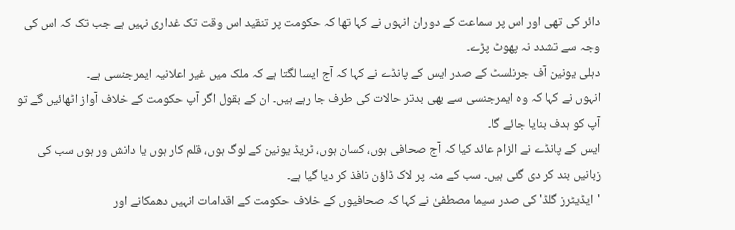دائر کی تھی اور اس پر سماعت کے دوران انہوں نے کہا تھا کہ حکومت پر تنقید اس وقت تک غداری نہیں ہے جب تک کہ اس کی وجہ سے تشدد نہ پھوٹ پڑے۔
دہلی یونین آف جرنلسٹ کے صدر ایس کے پانڈے نے کہا کہ آج ایسا لگتا ہے کہ ملک میں غیر اعلانیہ ایمرجنسی ہے۔
انہوں نے کہا کہ وہ ایمرجنسی سے بھی بدتر حالات کی طرف جا رہے ہیں۔ ان کے بقول اگر آپ حکومت کے خلاف آواز اٹھائیں گے تو آپ کو ہدف بنایا جائے گا۔
ایس کے پانڈے نے الزام عائد کیا کہ آج صحافی ہوں، کسان ہوں، ٹریڈ یونین کے لوگ ہوں، قلم کار ہوں یا دانش ور ہوں سب کی زبانیں بند کر دی گئی ہیں۔ سب کے منہ پر لاک ڈاؤن نافذ کر دیا گیا ہے۔
'ایڈیٹرز گلڈ' کی صدر سیما مصطفیٰ نے کہا کہ صحافیوں کے خلاف حکومت کے اقدامات انہیں دھمکانے اور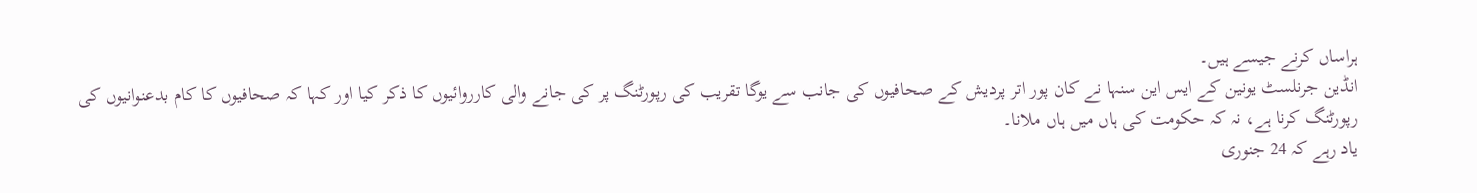ہراساں کرنے جیسے ہیں۔
انڈین جرنلسٹ یونین کے ایس این سنہا نے کان پور اتر پردیش کے صحافیوں کی جانب سے یوگا تقریب کی رپورٹنگ پر کی جانے والی کارروائیوں کا ذکر کیا اور کہا کہ صحافیوں کا کام بدعنوانیوں کی رپورٹنگ کرنا ہے، نہ کہ حکومت کی ہاں میں ہاں ملانا۔
یاد رہے کہ 24 جنوری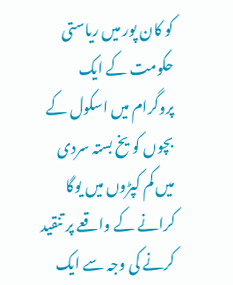کو کان پور میں ریاستی حکومت کے ایک پروگرام میں اسکول کے بچوں کو یخ بستہ سردی میں کم کپڑوں میں یوگا کرانے کے واقعے پر تنقید کرنے کی وجہ سے ایک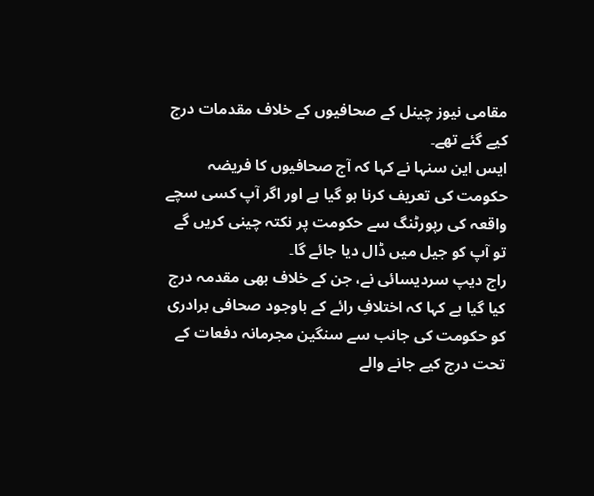مقامی نیوز چینل کے صحافیوں کے خلاف مقدمات درج کیے گئے تھے۔
ایس این سنہا نے کہا کہ آج صحافیوں کا فریضہ حکومت کی تعریف کرنا ہو گیا ہے اور اگر آپ کسی سچے واقعہ کی رپورٹنگ سے حکومت پر نکتہ چینی کریں گے تو آپ کو جیل میں ڈال دیا جائے گا۔
راج دیپ سردیسائی نے، جن کے خلاف بھی مقدمہ درج کیا گیا ہے کہا کہ اختلافِ رائے کے باوجود صحافی برادری کو حکومت کی جانب سے سنگین مجرمانہ دفعات کے تحت درج کیے جانے والے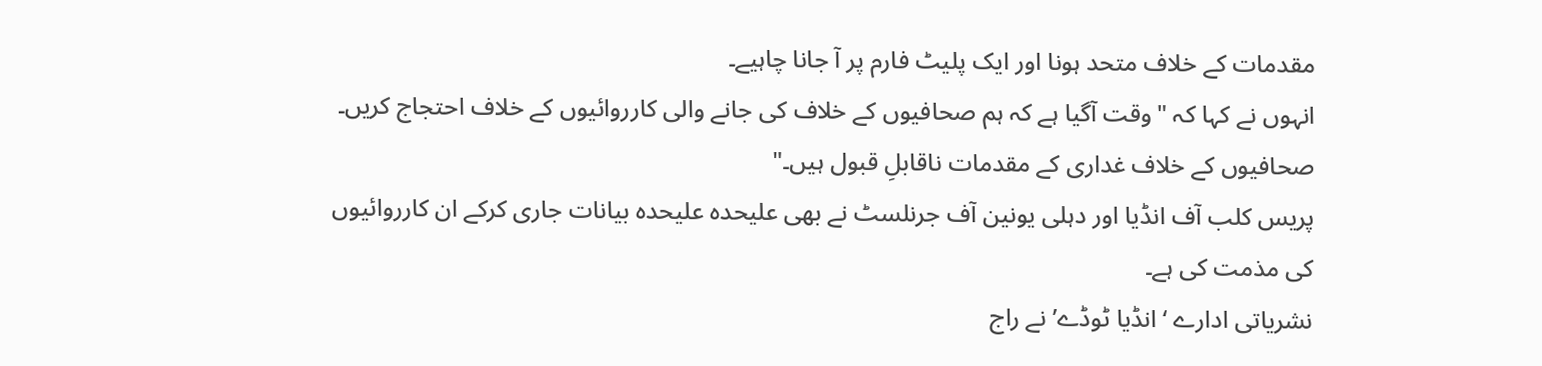مقدمات کے خلاف متحد ہونا اور ایک پلیٹ فارم پر آ جانا چاہیے۔
انہوں نے کہا کہ "وقت آگیا ہے کہ ہم صحافیوں کے خلاف کی جانے والی کارروائیوں کے خلاف احتجاج کریں۔ صحافیوں کے خلاف غداری کے مقدمات ناقابلِ قبول ہیں۔"
پریس کلب آف انڈیا اور دہلی یونین آف جرنلسٹ نے بھی علیحدہ علیحدہ بیانات جاری کرکے ان کارروائیوں کی مذمت کی ہے۔
نشریاتی ادارے ‘انڈیا ٹوڈے’ نے راج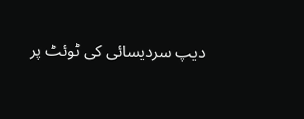دیپ سردیسائی کی ٹوئٹ پر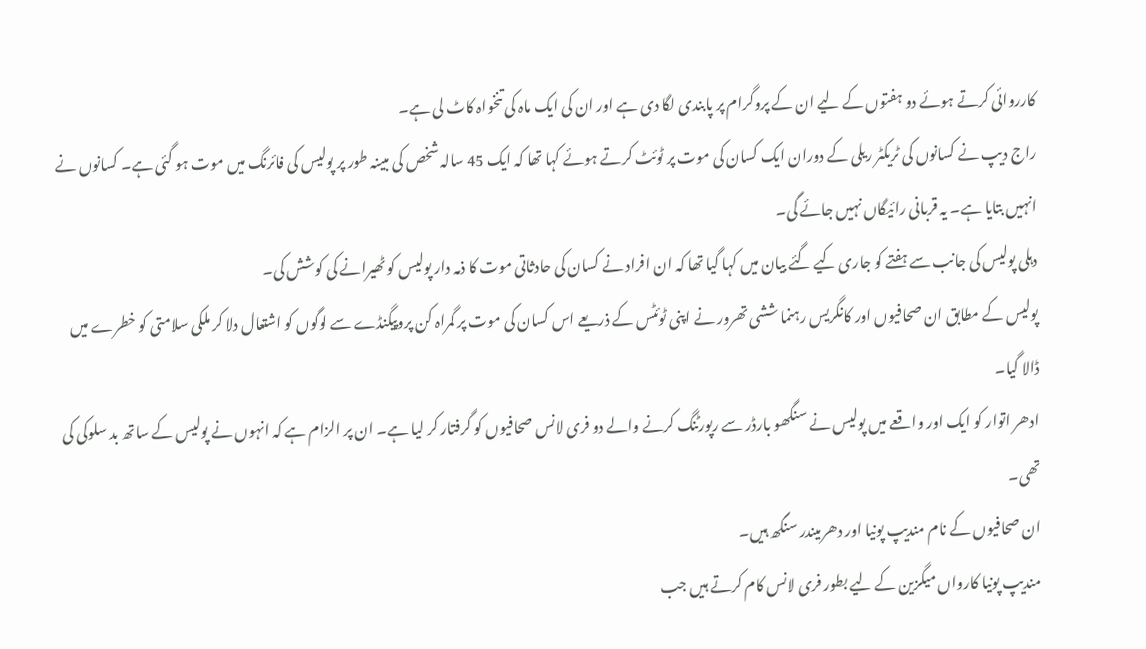کارروائی کرتے ہوئے دو ہفتوں کے لیے ان کے پروگرام پر پابندی لگا دی ہے اور ان کی ایک ماہ کی تنخواہ کاٹ لی ہے۔
راج دیپ نے کسانوں کی ٹریکٹر ریلی کے دوران ایک کسان کی موت پر ٹوئٹ کرتے ہوئے کہا تھا کہ ایک 45 سالہ شخص کی مبینہ طور پر پولیس کی فائرنگ میں موت ہو گئی ہے۔ کسانوں نے انہیں بتایا ہے۔ یہ قربانی رائیگاں نہیں جائے گی۔
دہلی پولیس کی جانب سے ہفتے کو جاری کیے گئے بیان میں کہا گیا تھا کہ ان افراد نے کسان کی حادثاتی موت کا ذمہ دار پولیس کو ٹھیرانے کی کوشش کی۔
پولیس کے مطابق ان صحافیوں اور کانگریس رہنما ششی تھرور نے اپنی ٹوئٹس کے ذریعے اس کسان کی موت پر گمراہ کن پروپیگنڈے سے لوگوں کو اشتعال دلا کر ملکی سلامتی کو خطرے میں ڈالا گیا۔
ادھر اتوار کو ایک اور واقعے میں پولیس نے سنگھو بارڈر سے رپورٹنگ کرنے والے دو فری لانس صحافیوں کو گرفتار کر لیا ہے۔ ان پر الزام ہے کہ انہوں نے پولیس کے ساتھ بد سلوکی کی تھی۔
ان صحافیوں کے نام مندیپ پونیا اور دھرمیندر سنگھ ہیں۔
مندیپ پونیا کارواں میگزین کے لیے بطور فری لانس کام کرتے ہیں جب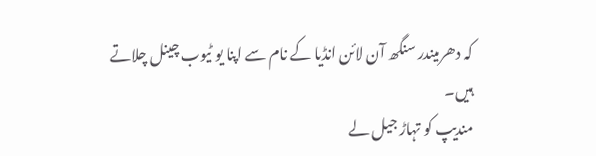کہ دھرمیندر سنگھ آن لائن انڈیا کے نام سے اپنا یو ٹیوب چینل چلاتے ہیں۔
مندیپ کو تہاڑ جیل لے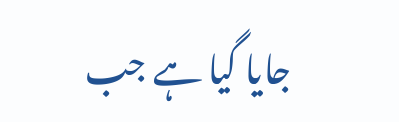جایا گیا ہے جب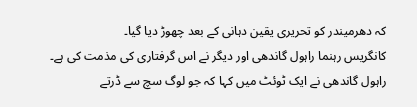کہ دھرمیندر کو تحریری یقین دہانی کے بعد چھوڑ دیا گیا۔
کانگریس رہنما راہول گاندھی اور دیگر نے اس گرفتاری کی مذمت کی ہے۔
راہول گاندھی نے ایک ٹوئٹ میں کہا کہ جو لوگ سچ سے ڈرتے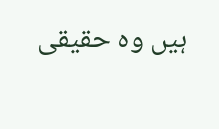ہیں وہ حقیقی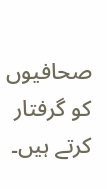صحافیوں کو گرفتار کرتے ہیں۔